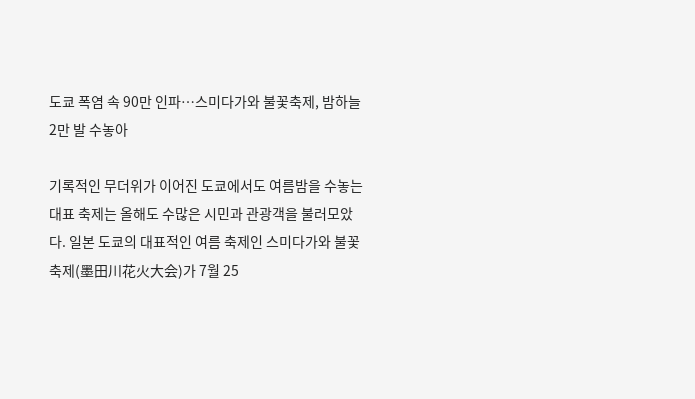도쿄 폭염 속 90만 인파…스미다가와 불꽃축제, 밤하늘 2만 발 수놓아

기록적인 무더위가 이어진 도쿄에서도 여름밤을 수놓는 대표 축제는 올해도 수많은 시민과 관광객을 불러모았다. 일본 도쿄의 대표적인 여름 축제인 스미다가와 불꽃축제(墨田川花火大会)가 7월 25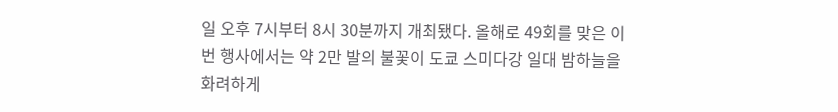일 오후 7시부터 8시 30분까지 개최됐다. 올해로 49회를 맞은 이번 행사에서는 약 2만 발의 불꽃이 도쿄 스미다강 일대 밤하늘을 화려하게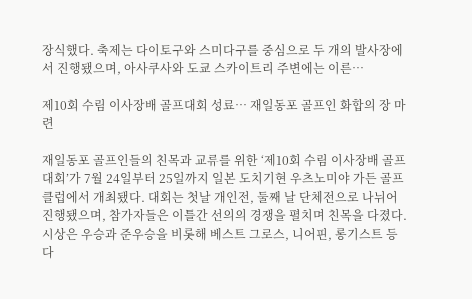장식했다. 축제는 다이토구와 스미다구를 중심으로 두 개의 발사장에서 진행됐으며, 아사쿠사와 도쿄 스카이트리 주변에는 이른…

제10회 수림 이사장배 골프대회 성료… 재일동포 골프인 화합의 장 마련

재일동포 골프인들의 친목과 교류를 위한 ‘제10회 수림 이사장배 골프대회’가 7월 24일부터 25일까지 일본 도치기현 우츠노미야 가든 골프클럽에서 개최됐다. 대회는 첫날 개인전, 둘째 날 단체전으로 나뉘어 진행됐으며, 참가자들은 이틀간 선의의 경쟁을 펼치며 친목을 다졌다. 시상은 우승과 준우승을 비롯해 베스트 그로스, 니어핀, 롱기스트 등 다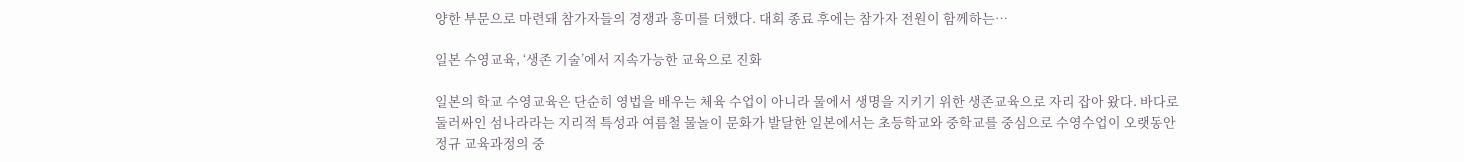양한 부문으로 마련돼 참가자들의 경쟁과 흥미를 더했다. 대회 종료 후에는 참가자 전원이 함께하는…

일본 수영교육, ‘생존 기술’에서 지속가능한 교육으로 진화

일본의 학교 수영교육은 단순히 영법을 배우는 체육 수업이 아니라 물에서 생명을 지키기 위한 생존교육으로 자리 잡아 왔다. 바다로 둘러싸인 섬나라라는 지리적 특성과 여름철 물놀이 문화가 발달한 일본에서는 초등학교와 중학교를 중심으로 수영수업이 오랫동안 정규 교육과정의 중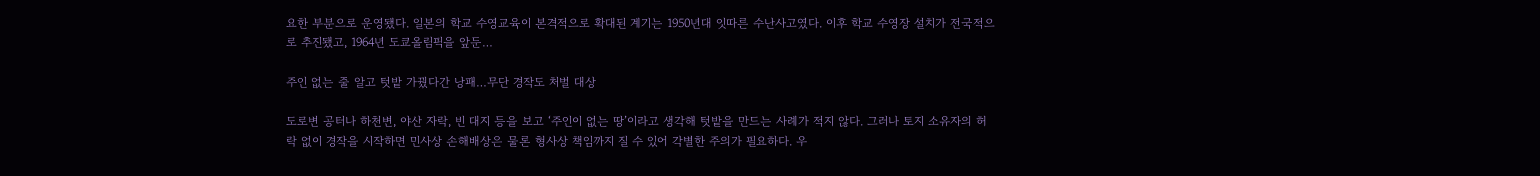요한 부분으로 운영됐다. 일본의 학교 수영교육이 본격적으로 확대된 계기는 1950년대 잇따른 수난사고였다. 이후 학교 수영장 설치가 전국적으로 추진됐고, 1964년 도쿄올림픽을 앞둔…

주인 없는 줄 알고 텃밭 가꿨다간 낭패…무단 경작도 처벌 대상

도로변 공터나 하천변, 야산 자락, 빈 대지 등을 보고 ‘주인이 없는 땅’이라고 생각해 텃밭을 만드는 사례가 적지 않다. 그러나 토지 소유자의 허락 없이 경작을 시작하면 민사상 손해배상은 물론 형사상 책임까지 질 수 있어 각별한 주의가 필요하다. 우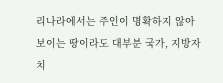리나라에서는 주인이 명확하지 않아 보이는 땅이라도 대부분 국가, 지방자치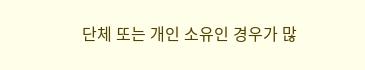단체 또는 개인 소유인 경우가 많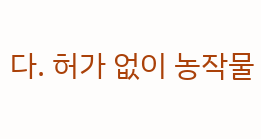다. 허가 없이 농작물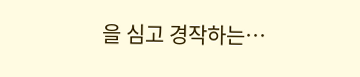을 심고 경작하는…